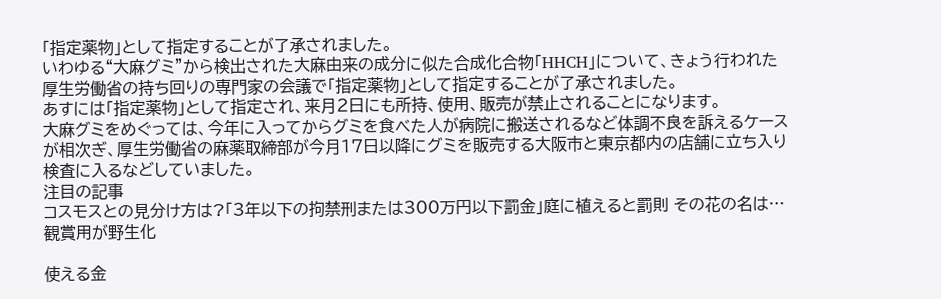「指定薬物」として指定することが了承されました。
いわゆる“大麻グミ”から検出された大麻由来の成分に似た合成化合物「HHCH」について、きょう行われた厚生労働省の持ち回りの専門家の会議で「指定薬物」として指定することが了承されました。
あすには「指定薬物」として指定され、来月2日にも所持、使用、販売が禁止されることになります。
大麻グミをめぐっては、今年に入ってからグミを食べた人が病院に搬送されるなど体調不良を訴えるケースが相次ぎ、厚生労働省の麻薬取締部が今月17日以降にグミを販売する大阪市と東京都内の店舗に立ち入り検査に入るなどしていました。
注目の記事
コスモスとの見分け方は?「3年以下の拘禁刑または300万円以下罰金」庭に植えると罰則 その花の名は…観賞用が野生化

使える金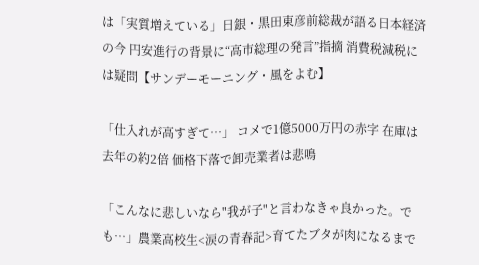は「実質増えている」日銀・黒田東彦前総裁が語る日本経済の今 円安進行の背景に“高市総理の発言”指摘 消費税減税には疑問【サンデーモーニング・風をよむ】

「仕入れが高すぎて…」 コメで1億5000万円の赤字 在庫は去年の約2倍 価格下落で卸売業者は悲鳴

「こんなに悲しいなら"我が子"と言わなきゃ良かった。でも…」農業高校生<涙の青春記>育てたブタが肉になるまで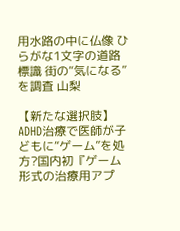用水路の中に仏像 ひらがな1文字の道路標識 街の“気になる”を調査 山梨

【新たな選択肢】ADHD治療で医師が子どもに“ゲーム”を処方?国内初『ゲーム形式の治療用アプ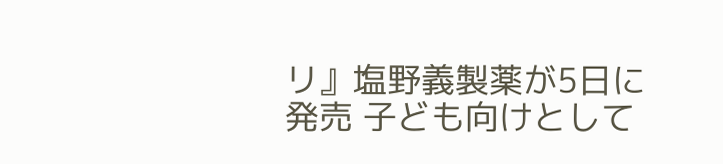リ』塩野義製薬が5日に発売 子ども向けとして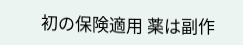初の保険適用 薬は副作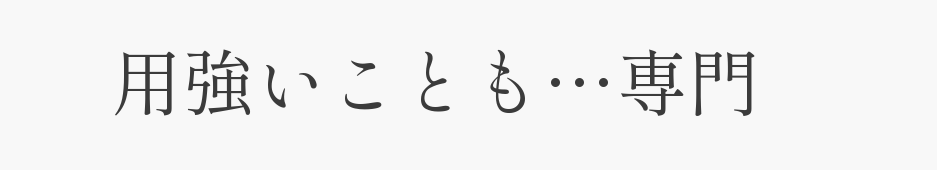用強いことも…専門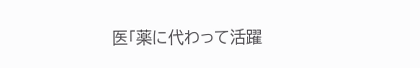医「薬に代わって活躍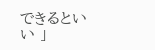できるといい 」